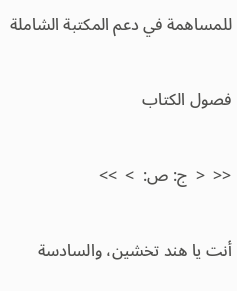للمساهمة في دعم المكتبة الشاملة

فصول الكتاب

<<  <  ج: ص:  >  >>

أنت يا هند تخشين، والسادسة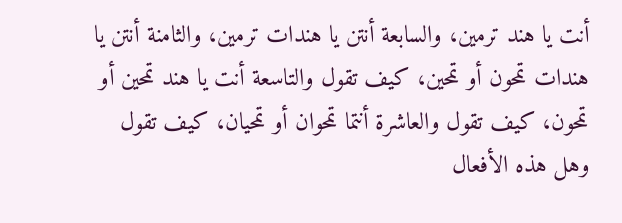أنت يا هند ترمين، والسابعة أنتن يا هندات ترمين، والثامنة أنتن يا هندات تمحون أو تمحين، كيف تقول والتاسعة أنت يا هند تمحين أو تمحون، كيف تقول والعاشرة أنتما تمحوان أو تمحيان، كيف تقول وهل هذه الأفعال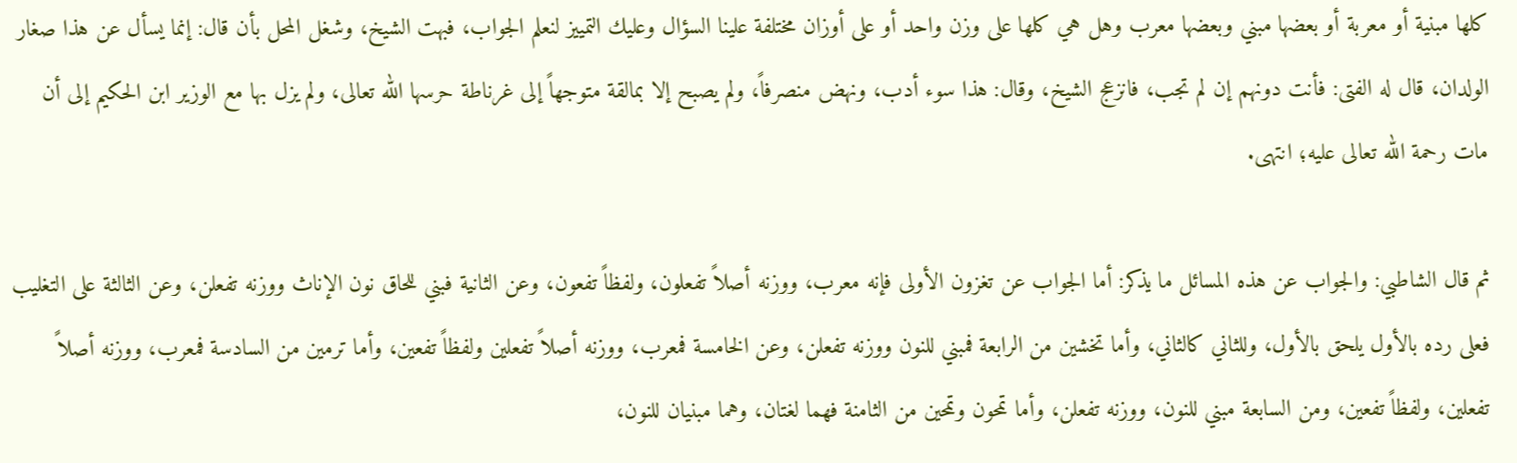كلها مبنية أو معربة أو بعضها مبني وبعضها معرب وهل هي كلها على وزن واحد أو على أوزان مختلفة علينا السؤال وعليك التمييز لنعلم الجواب، فبهت الشيخ، وشغل المحل بأن قال: إنما يسأل عن هذا صغار الولدان، قال له الفتى: فأنت دونهم إن لم تجب، فانزعج الشيخ، وقال: هذا سوء أدب، ونهض منصرفاً، ولم يصبح إلا بمالقة متوجهاً إلى غرناطة حرسها الله تعالى، ولم يزل بها مع الوزير ابن الحكيم إلى أن مات رحمة الله تعالى عليه؛ انتهى.

ثم قال الشاطبي: والجواب عن هذه المسائل ما يذكر: أما الجواب عن تغزون الأولى فإنه معرب، ووزنه أصلاً تفعلون، ولفظاً تفعون، وعن الثانية فبني للحاق نون الإناث ووزنه تفعلن، وعن الثالثة على التغليب فعلى رده بالأول يلحق بالأول، وللثاني كالثاني، وأما تخشين من الرابعة فمبني للنون ووزنه تفعلن، وعن الخامسة فمعرب، ووزنه أصلاً تفعلين ولفظاً تفعين، وأما ترمين من السادسة فمعرب، ووزنه أصلاً تفعلين، ولفظاً تفعين، ومن السابعة مبني للنون، ووزنه تفعلن، وأما تمحون وتمحين من الثامنة فهما لغتان، وهما مبنيان للنون،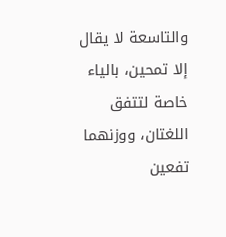والتاسعة لا يقال إلا تمحين، بالياء خاصة لتتفق اللغتان، ووزنهما تفعين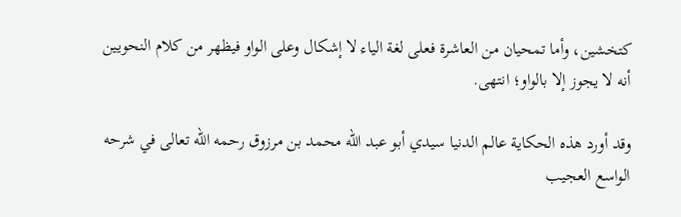كتخشين، وأما تمحيان من العاشرة فعلى لغة الياء لا إشكال وعلى الواو فيظهر من كلام النحويين أنه لا يجوز إلا بالواو؛ انتهى.

وقد أورد هذه الحكاية عالم الدنيا سيدي أبو عبد الله محمد بن مرزوق رحمه الله تعالى في شرحه الواسع العجيب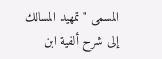المسمى " تمهيد المسالك إلى شرح ألفية ابن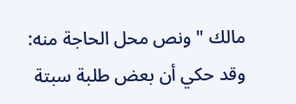مالك " ونص محل الحاجة منه: وقد حكي أن بعض طلبة سبتة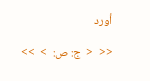أورد

<<  <  ج: ص:  >  >>